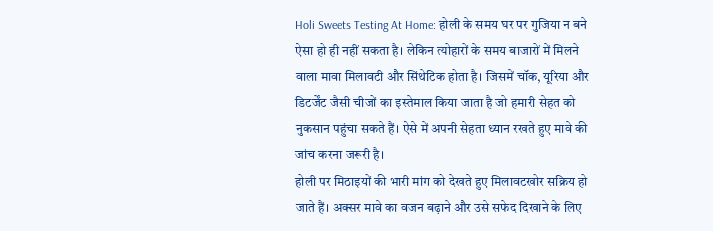Holi Sweets Testing At Home: होली के समय घर पर गुजिया न बने ऐसा हो ही नहीं सकता है। लेकिन त्योहारों के समय बाजारों में मिलने वाला मावा मिलावटी और सिंथेटिक होता है। जिसमें चॉक, यूरिया और डिटर्जेंट जैसी चीजों का इस्तेमाल किया जाता है जो हमारी सेहत को नुकसान पहुंचा सकते हैं। ऐसे में अपनी सेहता ध्यान रखते हुए मावे की जांच करना जरूरी है।
होली पर मिठाइयों की भारी मांग को देखते हुए मिलावटखोर सक्रिय हो जाते हैं। अक्सर मावे का वजन बढ़ाने और उसे सफेद दिखाने के लिए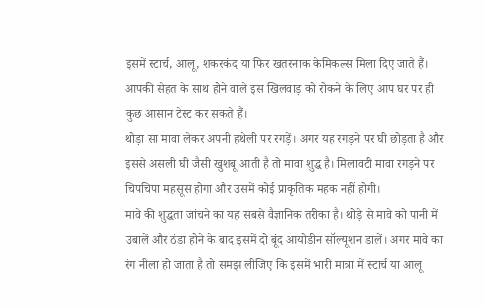इसमें स्टार्च, आलू, शकरकंद या फिर खतरनाक केमिकल्स मिला दिए जाते हैं। आपकी सेहत के साथ होने वाले इस खिलवाड़ को रोकने के लिए आप घर पर ही कुछ आसान टेस्ट कर सकते हैं।
थोड़ा सा मावा लेकर अपनी हथेली पर रगड़ें। अगर यह रगड़ने पर घी छोड़ता है और इससे असली घी जैसी खुशबू आती है तो मावा शुद्ध है। मिलावटी मावा रगड़ने पर चिपचिपा महसूस होगा और उसमें कोई प्राकृतिक महक नहीं होगी।
मावे की शुद्धता जांचने का यह सबसे वैज्ञानिक तरीका है। थोड़े से मावे को पानी में उबालें और ठंडा होने के बाद इसमें दो बूंद आयोडीन सॉल्यूशन डालें। अगर मावे का रंग नीला हो जाता है तो समझ लीजिए कि इसमें भारी मात्रा में स्टार्च या आलू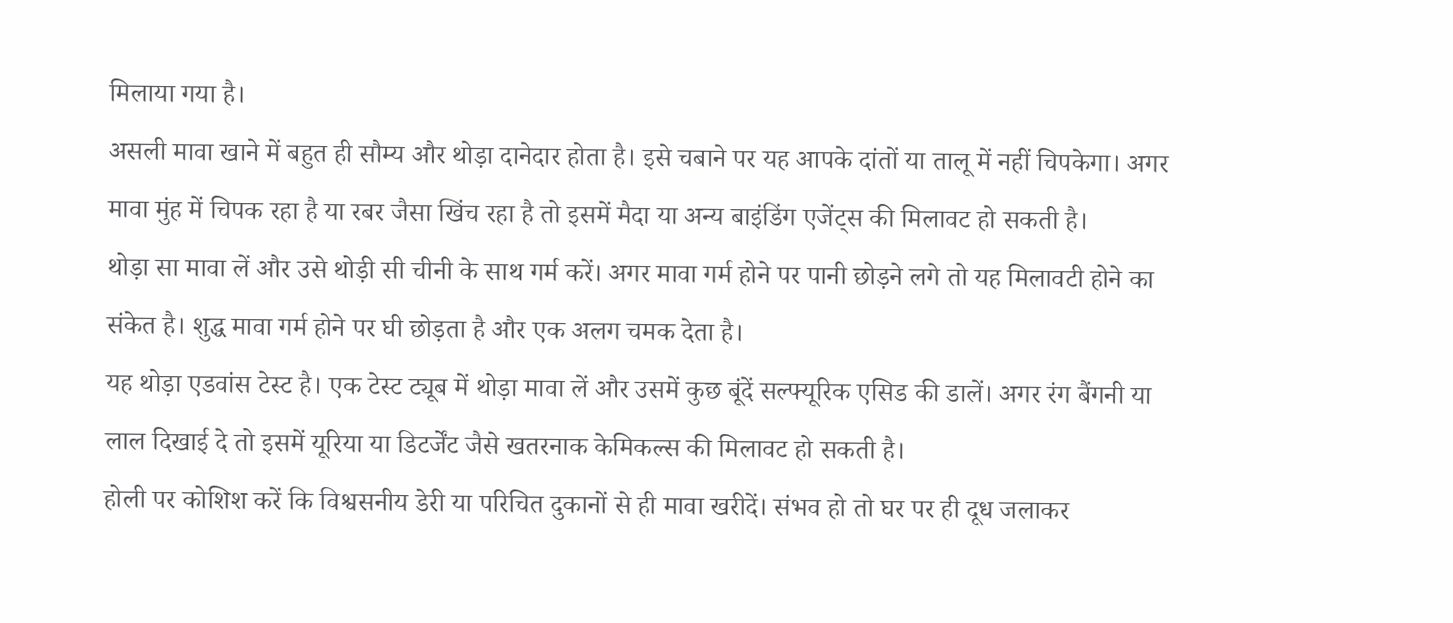मिलाया गया है।
असली मावा खाने में बहुत ही सौम्य और थोड़ा दानेदार होता है। इसे चबाने पर यह आपके दांतों या तालू में नहीं चिपकेगा। अगर मावा मुंह में चिपक रहा है या रबर जैसा खिंच रहा है तो इसमें मैदा या अन्य बाइंडिंग एजेंट्स की मिलावट हो सकती है।
थोड़ा सा मावा लें और उसे थोड़ी सी चीनी के साथ गर्म करें। अगर मावा गर्म होने पर पानी छोड़ने लगे तो यह मिलावटी होने का संकेत है। शुद्ध मावा गर्म होने पर घी छोड़ता है और एक अलग चमक देता है।
यह थोड़ा एडवांस टेस्ट है। एक टेस्ट ट्यूब में थोड़ा मावा लें और उसमें कुछ बूंदें सल्फ्यूरिक एसिड की डालें। अगर रंग बैंगनी या लाल दिखाई दे तो इसमें यूरिया या डिटर्जेंट जैसे खतरनाक केमिकल्स की मिलावट हो सकती है।
होली पर कोशिश करें कि विश्वसनीय डेरी या परिचित दुकानों से ही मावा खरीदें। संभव हो तो घर पर ही दूध जलाकर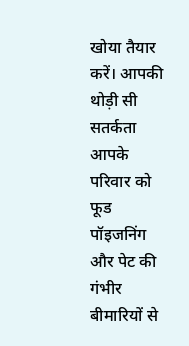खोया तैयार करें। आपकी थोड़ी सी सतर्कता आपके परिवार को फूड पॉइजनिंग और पेट की गंभीर बीमारियों से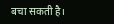बचा सकती है।